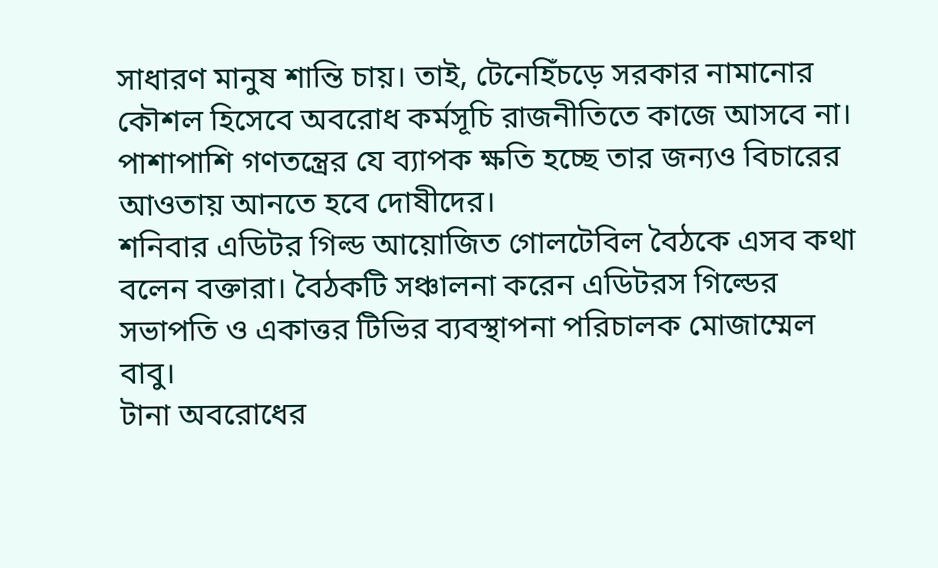সাধারণ মানুষ শান্তি চায়। তাই, টেনেহিঁচড়ে সরকার নামানোর কৌশল হিসেবে অবরোধ কর্মসূচি রাজনীতিতে কাজে আসবে না। পাশাপাশি গণতন্ত্রের যে ব্যাপক ক্ষতি হচ্ছে তার জন্যও বিচারের আওতায় আনতে হবে দোষীদের।
শনিবার এডিটর গিল্ড আয়োজিত গোলটেবিল বৈঠকে এসব কথা বলেন বক্তারা। বৈঠকটি সঞ্চালনা করেন এডিটরস গিল্ডের সভাপতি ও একাত্তর টিভির ব্যবস্থাপনা পরিচালক মোজাম্মেল বাবু।
টানা অবরোধের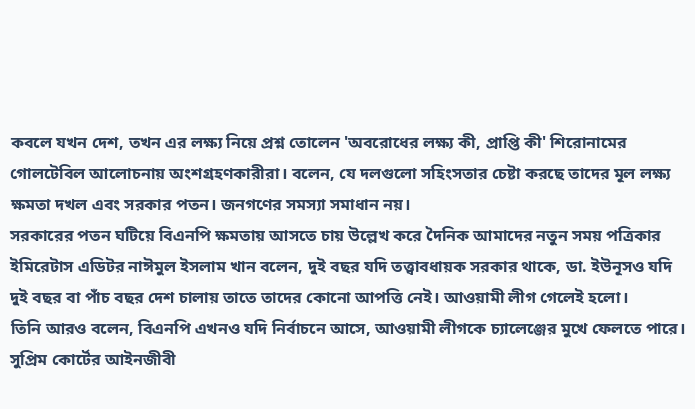কবলে যখন দেশ, তখন এর লক্ষ্য নিয়ে প্রশ্ন তোলেন 'অবরোধের লক্ষ্য কী, প্রাপ্তি কী' শিরোনামের গোলটেবিল আলোচনায় অংশগ্রহণকারীরা। বলেন, যে দলগুলো সহিংসতার চেষ্টা করছে তাদের মূল লক্ষ্য ক্ষমতা দখল এবং সরকার পতন। জনগণের সমস্যা সমাধান নয়।
সরকারের পতন ঘটিয়ে বিএনপি ক্ষমতায় আসতে চায় উল্লেখ করে দৈনিক আমাদের নতুন সময় পত্রিকার ইমিরেটাস এডিটর নাঈমুল ইসলাম খান বলেন, দুই বছর যদি তত্ত্বাবধায়ক সরকার থাকে, ডা. ইউনূসও যদি দুই বছর বা পাঁচ বছর দেশ চালায় তাতে তাদের কোনো আপত্তি নেই। আওয়ামী লীগ গেলেই হলো।
তিনি আরও বলেন, বিএনপি এখনও যদি নির্বাচনে আসে, আওয়ামী লীগকে চ্যালেঞ্জের মুখে ফেলতে পারে।
সুপ্রিম কোর্টের আইনজীবী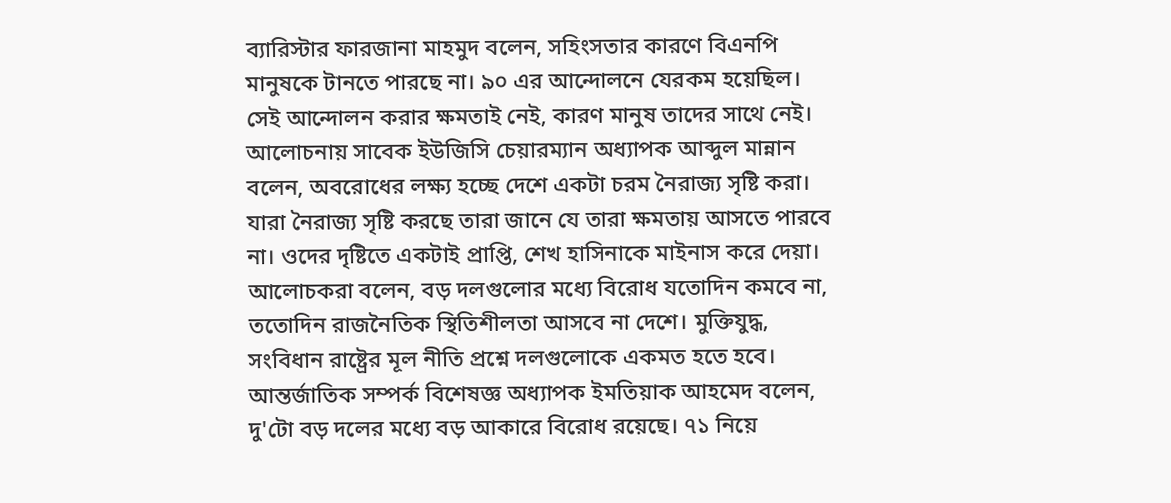ব্যারিস্টার ফারজানা মাহমুদ বলেন, সহিংসতার কারণে বিএনপি মানুষকে টানতে পারছে না। ৯০ এর আন্দোলনে যেরকম হয়েছিল। সেই আন্দোলন করার ক্ষমতাই নেই, কারণ মানুষ তাদের সাথে নেই।
আলোচনায় সাবেক ইউজিসি চেয়ারম্যান অধ্যাপক আব্দুল মান্নান বলেন, অবরোধের লক্ষ্য হচ্ছে দেশে একটা চরম নৈরাজ্য সৃষ্টি করা। যারা নৈরাজ্য সৃষ্টি করছে তারা জানে যে তারা ক্ষমতায় আসতে পারবে না। ওদের দৃষ্টিতে একটাই প্রাপ্তি, শেখ হাসিনাকে মাইনাস করে দেয়া।
আলোচকরা বলেন, বড় দলগুলোর মধ্যে বিরোধ যতোদিন কমবে না, ততোদিন রাজনৈতিক স্থিতিশীলতা আসবে না দেশে। মুক্তিযুদ্ধ, সংবিধান রাষ্ট্রের মূল নীতি প্রশ্নে দলগুলোকে একমত হতে হবে।
আন্তর্জাতিক সম্পর্ক বিশেষজ্ঞ অধ্যাপক ইমতিয়াক আহমেদ বলেন, দু'টো বড় দলের মধ্যে বড় আকারে বিরোধ রয়েছে। ৭১ নিয়ে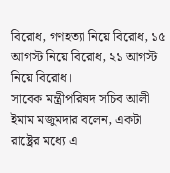বিরোধ, গণহত্যা নিয়ে বিরোধ, ১৫ আগস্ট নিয়ে বিরোধ, ২১ আগস্ট নিয়ে বিরোধ।
সাবেক মন্ত্রীপরিষদ সচিব আলী ইমাম মজুমদার বলেন, একটা রাষ্ট্রের মধ্যে এ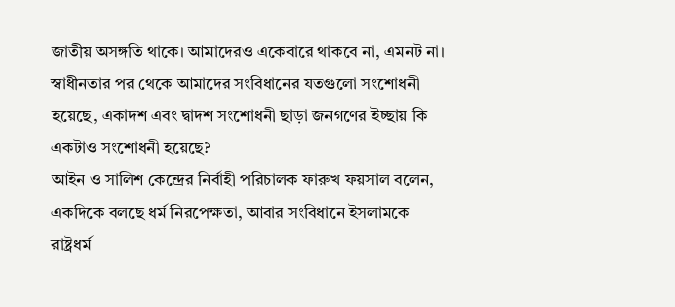জাতীয় অসঙ্গতি থাকে। আমাদেরও একেবারে থাকবে না, এমনট না। স্বাধীনতার পর থেকে আমাদের সংবিধানের যতগুলো সংশোধনী হয়েছে, একাদশ এবং দ্বাদশ সংশোধনী ছাড়া জনগণের ইচ্ছায় কি একটাও সংশোধনী হয়েছে?
আইন ও সালিশ কেন্দ্রের নির্বাহী পরিচালক ফারুখ ফয়সাল বলেন, একদিকে বলছে ধর্ম নিরপেক্ষতা, আবার সংবিধানে ইসলামকে রাষ্ট্রধর্ম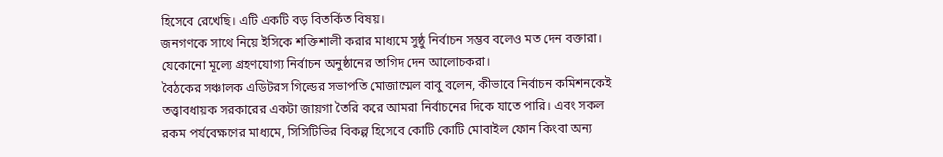হিসেবে রেখেছি। এটি একটি বড় বিতর্কিত বিষয়।
জনগণকে সাথে নিয়ে ইসিকে শক্তিশালী করার মাধ্যমে সুষ্ঠু নির্বাচন সম্ভব বলেও মত দেন বক্তারা। যেকোনো মূল্যে গ্রহণযোগ্য নির্বাচন অনুষ্ঠানের তাগিদ দেন আলোচকরা।
বৈঠকের সঞ্চালক এডিটরস গিল্ডের সভাপতি মোজাম্মেল বাবু বলেন, কীভাবে নির্বাচন কমিশনকেই তত্ত্বাবধায়ক সরকারের একটা জায়গা তৈরি করে আমরা নির্বাচনের দিকে যাতে পারি। এবং সকল রকম পর্যবেক্ষণের মাধ্যমে, সিসিটিভির বিকল্প হিসেবে কোটি কোটি মোবাইল ফোন কিংবা অন্য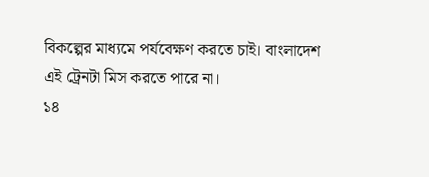বিকল্পের মাধ্যমে পর্যবেক্ষণ করতে চাই। বাংলাদেশ এই ট্রেনটা মিস করতে পারে না।
১৪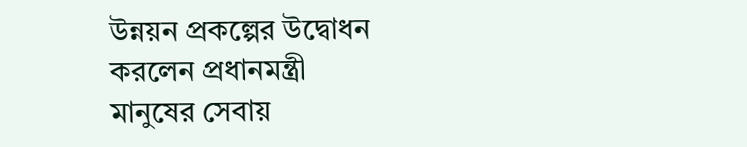উন্নয়ন প্রকল্পের উদ্বোধন করলেন প্রধানমন্ত্রী
মানুষের সেবায়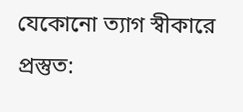যেকোনো ত্যাগ স্বীকারে প্রস্তুত: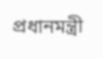প্রধানমন্ত্রী